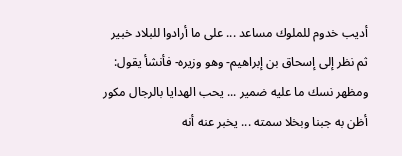أديب خدوم للملوك مساعد ... على ما أرادوا للبلاد خبير
ثم نظر إلى إسحاق بن إبراهيم- وهو وزيره- فأنشأ يقول:
ومظهر نسك ما عليه ضمير ... يحب الهدايا بالرجال مكور
أظن به جبنا وبخلا سمته ... يخبر عنه أنه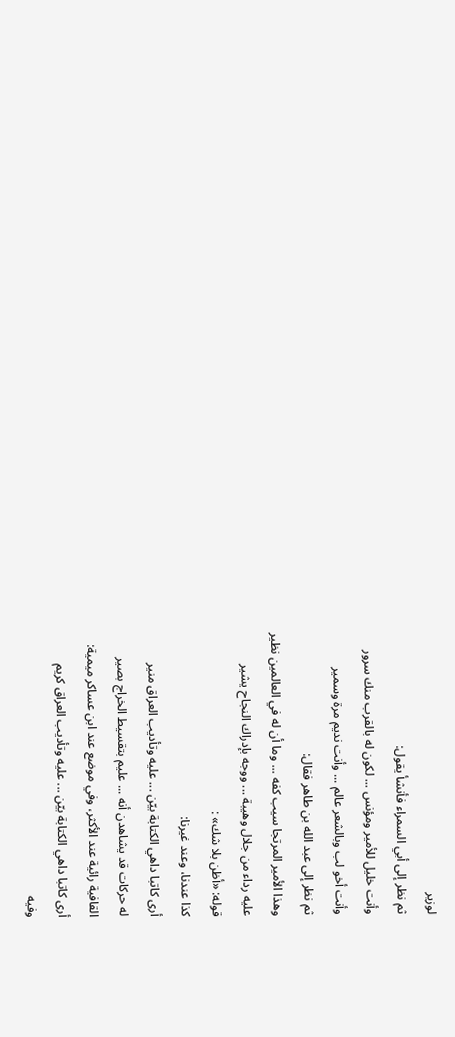لوزير
ثم نظر إلى أبي السمراء فأنشأ يقول:
وأنت خليل للأمير ومؤنس ... لكون له بالقرب منك سرور
وأنت أخو لب وبالشعر عالم ... وأنت نديم مرة وسمير
ثم نظر إلى عبد الله بن طاهر فقال:
وهذا الأمير المرتجا سيب كفه ... وما أن له في العالمين نظير
عليه رداء من جلال وهيبة ... ووجه بإدراك النجاح يشير
قوله: «أظن بلا شك» :
كذا عندنا، وعند غيرنا:
أرى كاتبا داهي الكتابة بيّن ... عليه وتأديب العراق منير
له حركات قد يشاهدن أنه ... عليم بتقسيط الخراج بصير
القافية رائية عند الأكثر، وفي موضع عند ابن عساكر ميمية:
أرى كاتبا داهي الكتابة بيّن ... عليه وتأديب العراق كريم
وفيه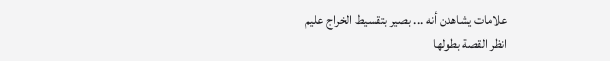علامات يشاهدن أنه ... بصير بتقسيط الخراج عليم
انظر القصة بطولها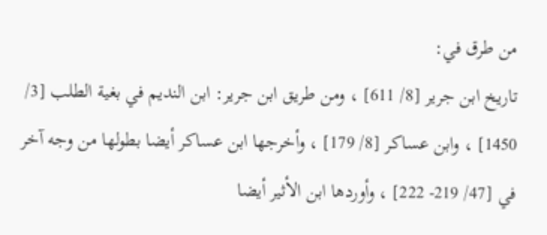من طرق في:
تاريخ ابن جرير [8/ 611] ، ومن طريق ابن جرير: ابن النديم في بغية الطلب [3/ 1450] ، وابن عساكر [8/ 179] ، وأخرجها ابن عساكر أيضا بطولها من وجه آخر في [47/ 219- 222] ، وأوردها ابن الأثير أيضا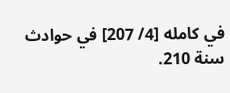في كامله [4/ 207] في حوادث سنة 210.